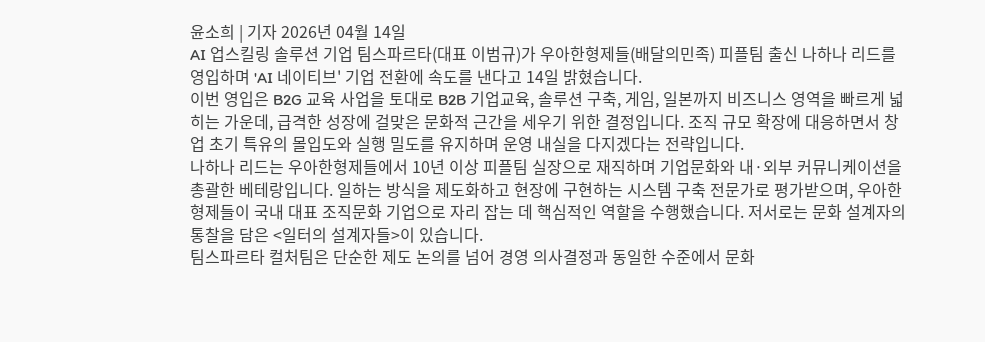윤소희 | 기자 2026년 04월 14일
AI 업스킬링 솔루션 기업 팀스파르타(대표 이범규)가 우아한형제들(배달의민족) 피플팀 출신 나하나 리드를 영입하며 'AI 네이티브' 기업 전환에 속도를 낸다고 14일 밝혔습니다.
이번 영입은 B2G 교육 사업을 토대로 B2B 기업교육, 솔루션 구축, 게임, 일본까지 비즈니스 영역을 빠르게 넓히는 가운데, 급격한 성장에 걸맞은 문화적 근간을 세우기 위한 결정입니다. 조직 규모 확장에 대응하면서 창업 초기 특유의 몰입도와 실행 밀도를 유지하며 운영 내실을 다지겠다는 전략입니다.
나하나 리드는 우아한형제들에서 10년 이상 피플팀 실장으로 재직하며 기업문화와 내·외부 커뮤니케이션을 총괄한 베테랑입니다. 일하는 방식을 제도화하고 현장에 구현하는 시스템 구축 전문가로 평가받으며, 우아한형제들이 국내 대표 조직문화 기업으로 자리 잡는 데 핵심적인 역할을 수행했습니다. 저서로는 문화 설계자의 통찰을 담은 <일터의 설계자들>이 있습니다.
팀스파르타 컬처팀은 단순한 제도 논의를 넘어 경영 의사결정과 동일한 수준에서 문화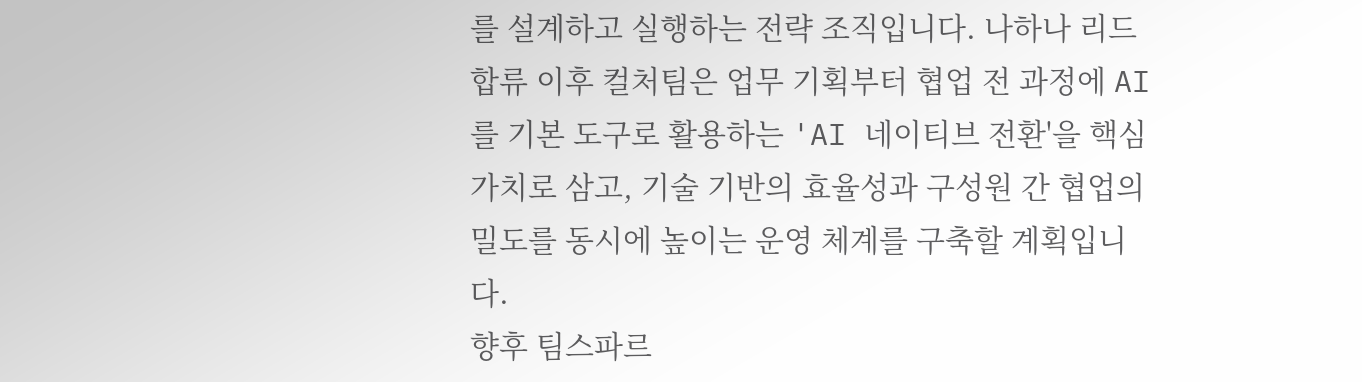를 설계하고 실행하는 전략 조직입니다. 나하나 리드 합류 이후 컬처팀은 업무 기획부터 협업 전 과정에 AI를 기본 도구로 활용하는 'AI 네이티브 전환'을 핵심 가치로 삼고, 기술 기반의 효율성과 구성원 간 협업의 밀도를 동시에 높이는 운영 체계를 구축할 계획입니다.
향후 팀스파르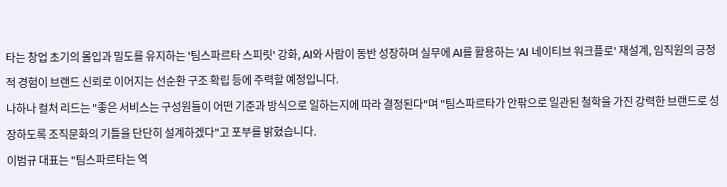타는 창업 초기의 몰입과 밀도를 유지하는 '팀스파르타 스피릿' 강화, AI와 사람이 동반 성장하며 실무에 AI를 활용하는 'AI 네이티브 워크플로' 재설계, 임직원의 긍정적 경험이 브랜드 신뢰로 이어지는 선순환 구조 확립 등에 주력할 예정입니다.
나하나 컬처 리드는 "좋은 서비스는 구성원들이 어떤 기준과 방식으로 일하는지에 따라 결정된다"며 "팀스파르타가 안팎으로 일관된 철학을 가진 강력한 브랜드로 성장하도록 조직문화의 기틀을 단단히 설계하겠다"고 포부를 밝혔습니다.
이범규 대표는 "팀스파르타는 역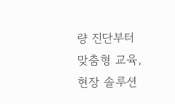량 진단부터 맞춤형 교육, 현장 솔루션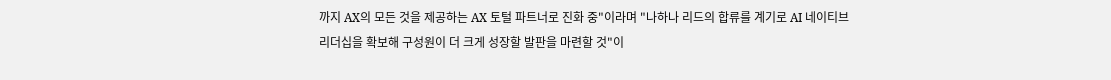까지 AX의 모든 것을 제공하는 AX 토털 파트너로 진화 중"이라며 "나하나 리드의 합류를 계기로 AI 네이티브 리더십을 확보해 구성원이 더 크게 성장할 발판을 마련할 것"이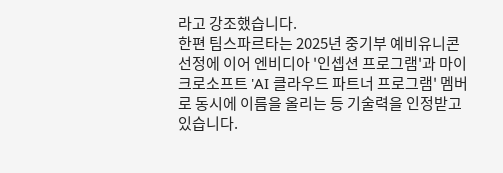라고 강조했습니다.
한편 팀스파르타는 2025년 중기부 예비유니콘 선정에 이어 엔비디아 '인셉션 프로그램'과 마이크로소프트 'AI 클라우드 파트너 프로그램' 멤버로 동시에 이름을 올리는 등 기술력을 인정받고 있습니다.